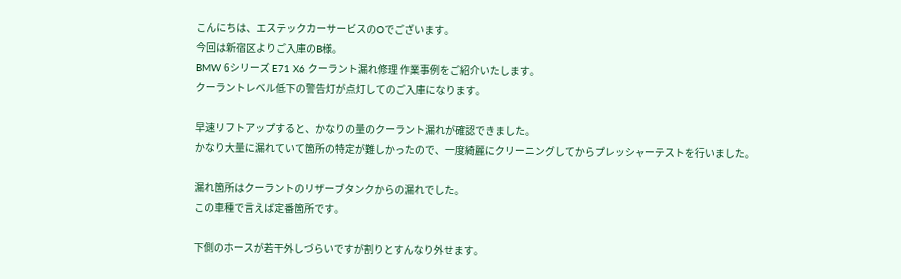こんにちは、エステックカーサービスのOでございます。
今回は新宿区よりご入庫のB様。
BMW 6シリーズ E71 X6 クーラント漏れ修理 作業事例をご紹介いたします。
クーラントレベル低下の警告灯が点灯してのご入庫になります。

早速リフトアップすると、かなりの量のクーラント漏れが確認できました。
かなり大量に漏れていて箇所の特定が難しかったので、一度綺麗にクリーニングしてからプレッシャーテストを行いました。

漏れ箇所はクーラントのリザーブタンクからの漏れでした。
この車種で言えば定番箇所です。

下側のホースが若干外しづらいですが割りとすんなり外せます。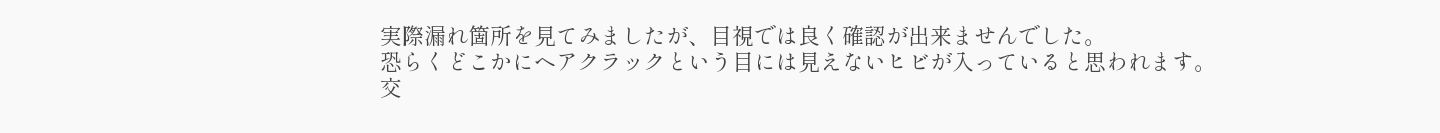実際漏れ箇所を見てみましたが、目視では良く確認が出来ませんでした。
恐らくどこかにヘアクラックという目には見えないヒビが入っていると思われます。
交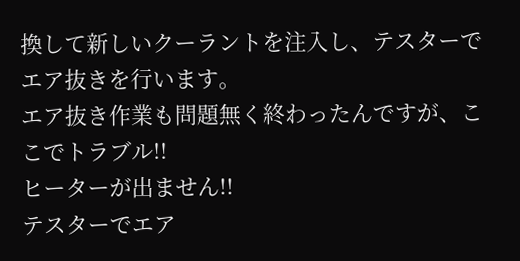換して新しいクーラントを注入し、テスターでエア抜きを行います。
エア抜き作業も問題無く終わったんですが、ここでトラブル!!
ヒーターが出ません!!
テスターでエア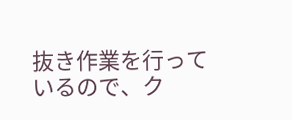抜き作業を行っているので、ク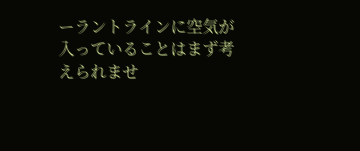ーラントラインに空気が入っていることはまず考えられませ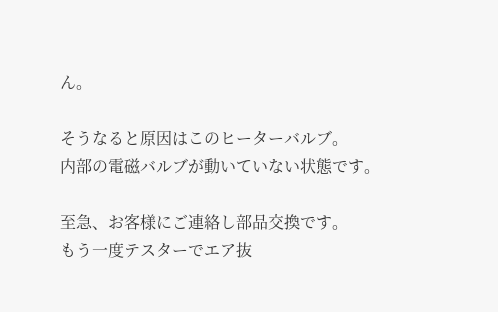ん。

そうなると原因はこのヒーターバルブ。
内部の電磁バルブが動いていない状態です。

至急、お客様にご連絡し部品交換です。
もう一度テスターでエア抜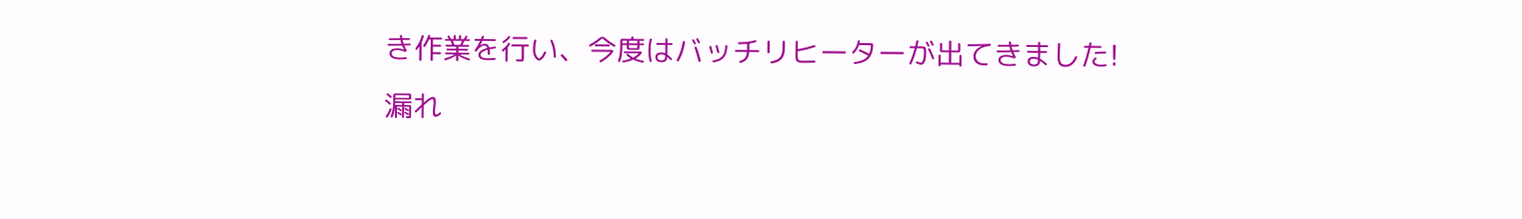き作業を行い、今度はバッチリヒーターが出てきました!
漏れ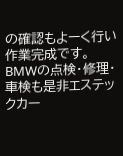の確認もよーく行い作業完成です。
BMWの点検・修理・車検も是非エステックカー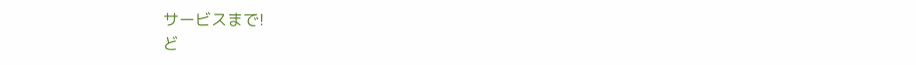サービスまで!
ど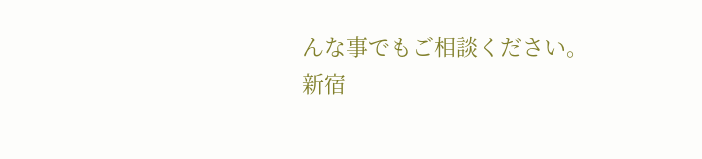んな事でもご相談ください。
新宿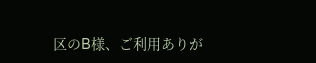区のB様、ご利用ありが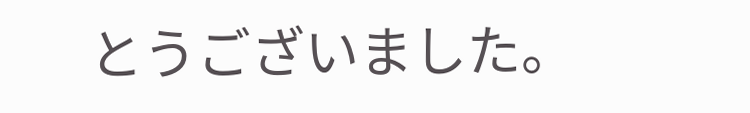とうございました。